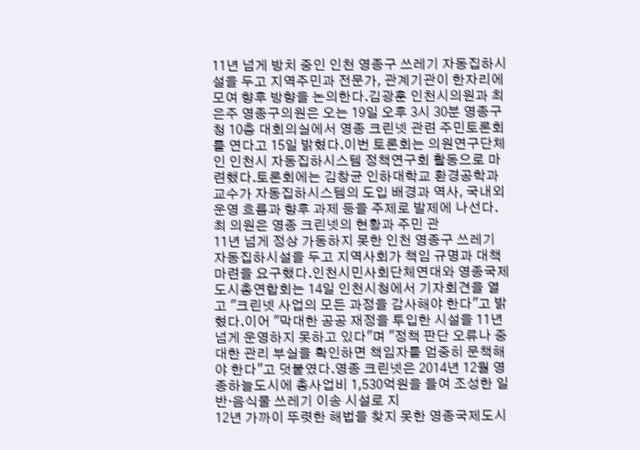11년 넘게 방치 중인 인천 영종구 쓰레기 자동집하시설을 두고 지역주민과 전문가, 관계기관이 한자리에 모여 향후 방향을 논의한다.김광훈 인천시의원과 최은주 영종구의원은 오는 19일 오후 3시 30분 영종구청 10층 대회의실에서 영종 크린넷 관련 주민토론회를 연다고 15일 밝혔다.이번 토론회는 의원연구단체인 인천시 자동집하시스템 정책연구회 활동으로 마련했다.토론회에는 김창균 인하대학교 환경공학과 교수가 자동집하시스템의 도입 배경과 역사, 국내외 운영 흐름과 향후 과제 등을 주제로 발제에 나선다.최 의원은 영종 크린넷의 현황과 주민 관
11년 넘게 정상 가동하지 못한 인천 영종구 쓰레기 자동집하시설을 두고 지역사회가 책임 규명과 대책 마련을 요구했다.인천시민사회단체연대와 영종국제도시총연합회는 14일 인천시청에서 기자회견을 열고 "크린넷 사업의 모든 과정을 감사해야 한다"고 밝혔다.이어 "막대한 공공 재정을 투입한 시설을 11년 넘게 운영하지 못하고 있다"며 "정책 판단 오류나 중대한 관리 부실을 확인하면 책임자를 엄중히 문책해야 한다"고 덧붙였다.영종 크린넷은 2014년 12월 영종하늘도시에 총사업비 1,530억원을 들여 조성한 일반·음식물 쓰레기 이송 시설로 지
12년 가까이 뚜렷한 해법을 찾지 못한 영종국제도시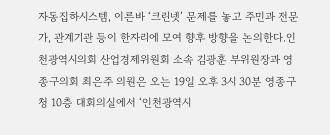자동집하시스템, 이른바 ‘크린넷’ 문제를 놓고 주민과 전문가, 관계기관 등이 한자리에 모여 향후 방향을 논의한다.인천광역시의회 산업경제위원회 소속 김광훈 부위원장과 영종구의회 최은주 의원은 오는 19일 오후 3시 30분 영종구청 10층 대회의실에서 ‘인천광역시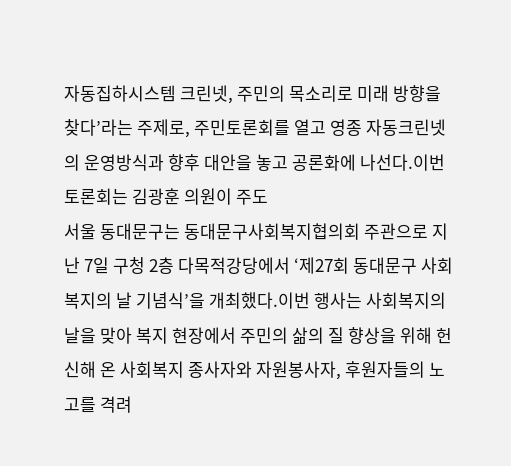자동집하시스템 크린넷, 주민의 목소리로 미래 방향을 찾다’라는 주제로, 주민토론회를 열고 영종 자동크린넷의 운영방식과 향후 대안을 놓고 공론화에 나선다.이번 토론회는 김광훈 의원이 주도
서울 동대문구는 동대문구사회복지협의회 주관으로 지난 7일 구청 2층 다목적강당에서 ‘제27회 동대문구 사회복지의 날 기념식’을 개최했다.이번 행사는 사회복지의 날을 맞아 복지 현장에서 주민의 삶의 질 향상을 위해 헌신해 온 사회복지 종사자와 자원봉사자, 후원자들의 노고를 격려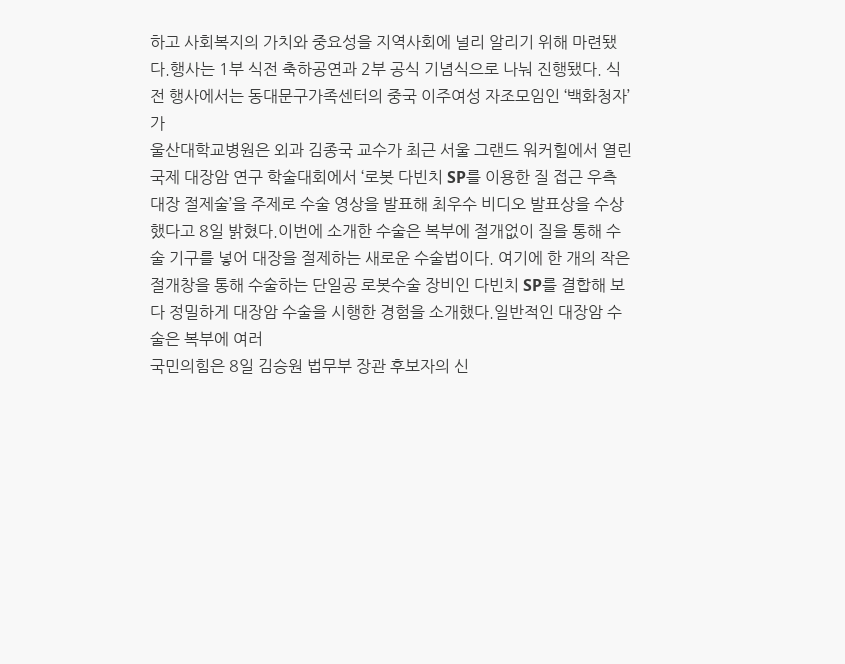하고 사회복지의 가치와 중요성을 지역사회에 널리 알리기 위해 마련됐다.행사는 1부 식전 축하공연과 2부 공식 기념식으로 나눠 진행됐다. 식전 행사에서는 동대문구가족센터의 중국 이주여성 자조모임인 ‘백화청자’가
울산대학교병원은 외과 김종국 교수가 최근 서울 그랜드 워커힐에서 열린 국제 대장암 연구 학술대회에서 ‘로봇 다빈치 SP를 이용한 질 접근 우측 대장 절제술’을 주제로 수술 영상을 발표해 최우수 비디오 발표상을 수상했다고 8일 밝혔다.이번에 소개한 수술은 복부에 절개없이 질을 통해 수술 기구를 넣어 대장을 절제하는 새로운 수술법이다. 여기에 한 개의 작은 절개창을 통해 수술하는 단일공 로봇수술 장비인 다빈치 SP를 결합해 보다 정밀하게 대장암 수술을 시행한 경험을 소개했다.일반적인 대장암 수술은 복부에 여러
국민의힘은 8일 김승원 법무부 장관 후보자의 신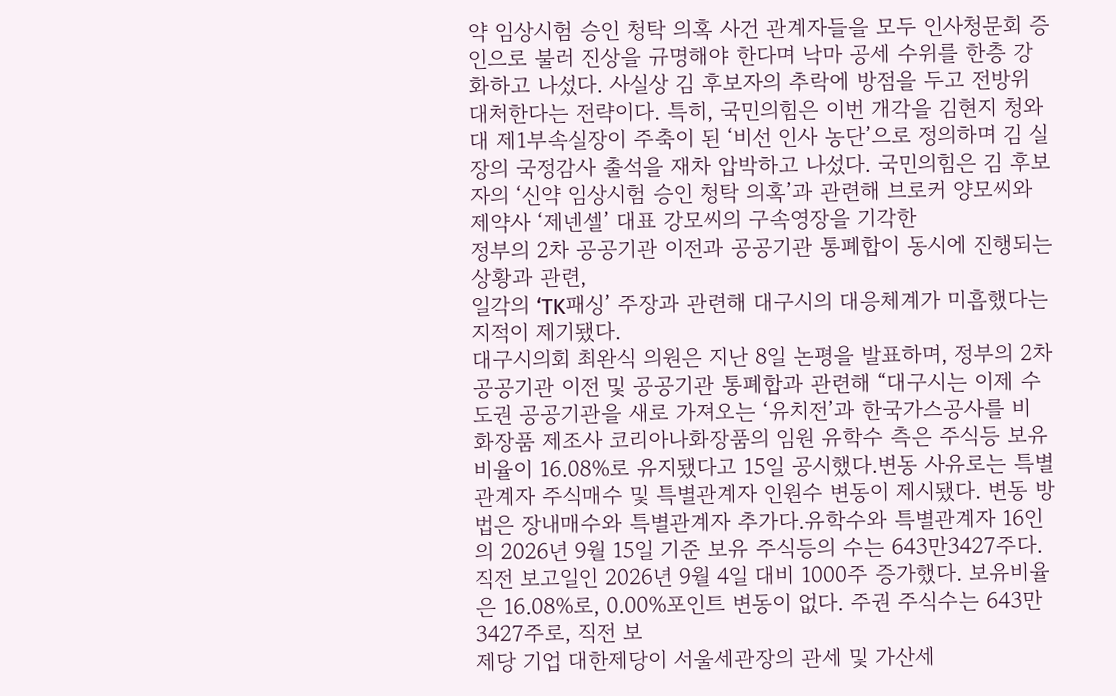약 임상시험 승인 청탁 의혹 사건 관계자들을 모두 인사청문회 증인으로 불러 진상을 규명해야 한다며 낙마 공세 수위를 한층 강화하고 나섰다. 사실상 김 후보자의 추락에 방점을 두고 전방위 대처한다는 전략이다. 특히, 국민의힘은 이번 개각을 김현지 청와대 제1부속실장이 주축이 된 ‘비선 인사 농단’으로 정의하며 김 실장의 국정감사 출석을 재차 압박하고 나섰다. 국민의힘은 김 후보자의 ‘신약 임상시험 승인 청탁 의혹’과 관련해 브로커 양모씨와 제약사 ‘제넨셀’ 대표 강모씨의 구속영장을 기각한
정부의 2차 공공기관 이전과 공공기관 통폐합이 동시에 진행되는 상황과 관련,
일각의 ‘TK패싱’ 주장과 관련해 대구시의 대응체계가 미흡했다는 지적이 제기됐다.
대구시의회 최완식 의원은 지난 8일 논평을 발표하며, 정부의 2차 공공기관 이전 및 공공기관 통폐합과 관련해 “대구시는 이제 수도권 공공기관을 새로 가져오는 ‘유치전’과 한국가스공사를 비
화장품 제조사 코리아나화장품의 임원 유학수 측은 주식등 보유 비율이 16.08%로 유지됐다고 15일 공시했다.변동 사유로는 특별관계자 주식매수 및 특별관계자 인원수 변동이 제시됐다. 변동 방법은 장내매수와 특별관계자 추가다.유학수와 특별관계자 16인의 2026년 9월 15일 기준 보유 주식등의 수는 643만3427주다. 직전 보고일인 2026년 9월 4일 대비 1000주 증가했다. 보유비율은 16.08%로, 0.00%포인트 변동이 없다. 주권 주식수는 643만3427주로, 직전 보
제당 기업 대한제당이 서울세관장의 관세 및 가산세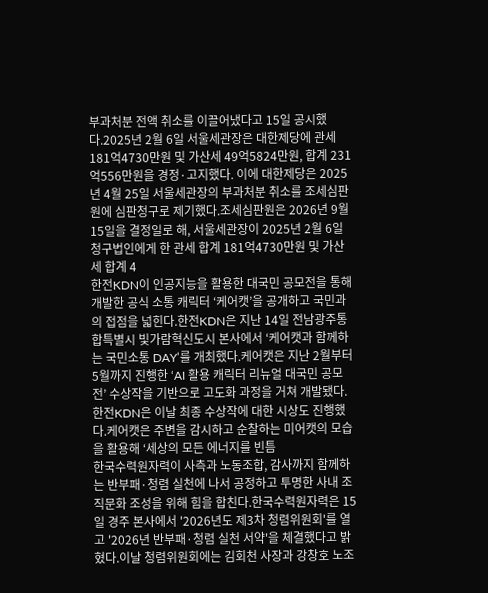부과처분 전액 취소를 이끌어냈다고 15일 공시했다.2025년 2월 6일 서울세관장은 대한제당에 관세 181억4730만원 및 가산세 49억5824만원, 합계 231억556만원을 경정·고지했다. 이에 대한제당은 2025년 4월 25일 서울세관장의 부과처분 취소를 조세심판원에 심판청구로 제기했다.조세심판원은 2026년 9월 15일을 결정일로 해, 서울세관장이 2025년 2월 6일 청구법인에게 한 관세 합계 181억4730만원 및 가산세 합계 4
한전KDN이 인공지능을 활용한 대국민 공모전을 통해 개발한 공식 소통 캐릭터 ‘케어캣’을 공개하고 국민과의 접점을 넓힌다.한전KDN은 지난 14일 전남광주통합특별시 빛가람혁신도시 본사에서 ‘케어캣과 함께하는 국민소통 DAY’를 개최했다.케어캣은 지난 2월부터 5월까지 진행한 ‘AI 활용 캐릭터 리뉴얼 대국민 공모전’ 수상작을 기반으로 고도화 과정을 거쳐 개발됐다. 한전KDN은 이날 최종 수상작에 대한 시상도 진행했다.케어캣은 주변을 감시하고 순찰하는 미어캣의 모습을 활용해 ‘세상의 모든 에너지를 빈틈
한국수력원자력이 사측과 노동조합, 감사까지 함께하는 반부패·청렴 실천에 나서 공정하고 투명한 사내 조직문화 조성을 위해 힘을 합친다.한국수력원자력은 15일 경주 본사에서 '2026년도 제3차 청렴위원회'를 열고 '2026년 반부패·청렴 실천 서약'을 체결했다고 밝혔다.이날 청렴위원회에는 김회천 사장과 강창호 노조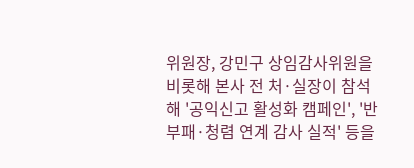위원장, 강민구 상임감사위원을 비롯해 본사 전 처·실장이 참석해 '공익신고 활성화 캠페인', '반부패·청렴 연계 감사 실적' 등을